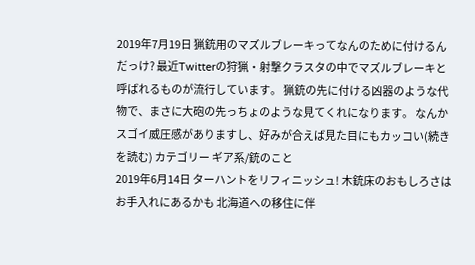2019年7月19日 猟銃用のマズルブレーキってなんのために付けるんだっけ? 最近Twitterの狩猟・射撃クラスタの中でマズルブレーキと呼ばれるものが流行しています。 猟銃の先に付ける凶器のような代物で、まさに大砲の先っちょのような見てくれになります。 なんかスゴイ威圧感がありますし、好みが合えば見た目にもカッコい(続きを読む) カテゴリー ギア系/銃のこと
2019年6月14日 ターハントをリフィニッシュ! 木銃床のおもしろさはお手入れにあるかも 北海道への移住に伴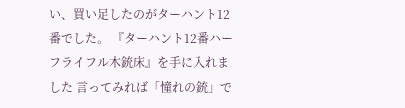い、買い足したのがターハント12番でした。 『ターハント12番ハーフライフル木銃床』を手に入れました 言ってみれば「憧れの銃」で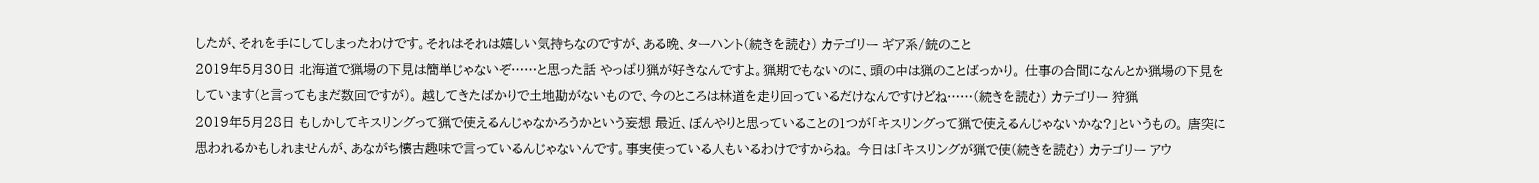したが、それを手にしてしまったわけです。それはそれは嬉しい気持ちなのですが、ある晩、ターハント(続きを読む) カテゴリー ギア系/銃のこと
2019年5月30日 北海道で猟場の下見は簡単じゃないぞ……と思った話 やっぱり猟が好きなんですよ。猟期でもないのに、頭の中は猟のことばっかり。 仕事の合間になんとか猟場の下見をしています(と言ってもまだ数回ですが)。 越してきたばかりで土地勘がないもので、今のところは林道を走り回っているだけなんですけどね……(続きを読む) カテゴリー 狩猟
2019年5月28日 もしかしてキスリングって猟で使えるんじゃなかろうかという妄想 最近、ぼんやりと思っていることの1つが「キスリングって猟で使えるんじゃないかな?」というもの。 唐突に思われるかもしれませんが、あながち懐古趣味で言っているんじゃないんです。事実使っている人もいるわけですからね。 今日は「キスリングが猟で使(続きを読む) カテゴリー アウ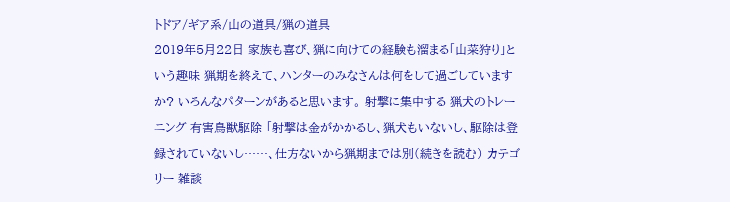トドア/ギア系/山の道具/猟の道具
2019年5月22日 家族も喜び、猟に向けての経験も溜まる「山菜狩り」という趣味 猟期を終えて、ハンターのみなさんは何をして過ごしていますか? いろんなパターンがあると思います。 射撃に集中する 猟犬のトレーニング 有害鳥獣駆除 「射撃は金がかかるし、猟犬もいないし、駆除は登録されていないし……、仕方ないから猟期までは別(続きを読む) カテゴリー 雑談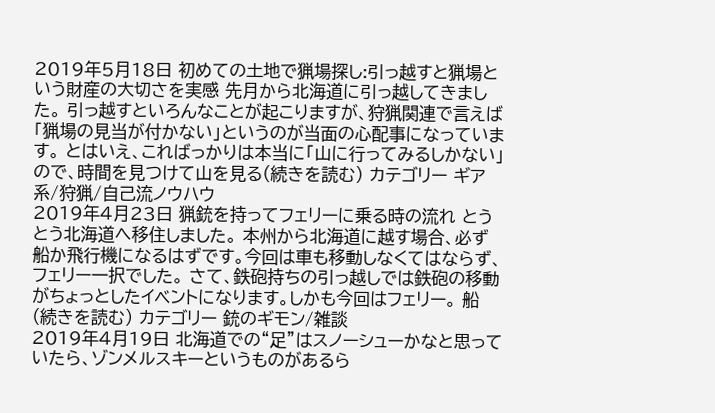2019年5月18日 初めての土地で猟場探し:引っ越すと猟場という財産の大切さを実感 先月から北海道に引っ越してきました。 引っ越すといろんなことが起こりますが、狩猟関連で言えば「猟場の見当が付かない」というのが当面の心配事になっています。 とはいえ、こればっかりは本当に「山に行ってみるしかない」ので、時間を見つけて山を見る(続きを読む) カテゴリー ギア系/狩猟/自己流ノウハウ
2019年4月23日 猟銃を持ってフェリーに乗る時の流れ とうとう北海道へ移住しました。 本州から北海道に越す場合、必ず船か飛行機になるはずです。今回は車も移動しなくてはならず、フェリー一択でした。 さて、鉄砲持ちの引っ越しでは鉄砲の移動がちょっとしたイベントになります。しかも今回はフェリー。 船(続きを読む) カテゴリー 銃のギモン/雑談
2019年4月19日 北海道での“足”はスノーシューかなと思っていたら、ゾンメルスキーというものがあるら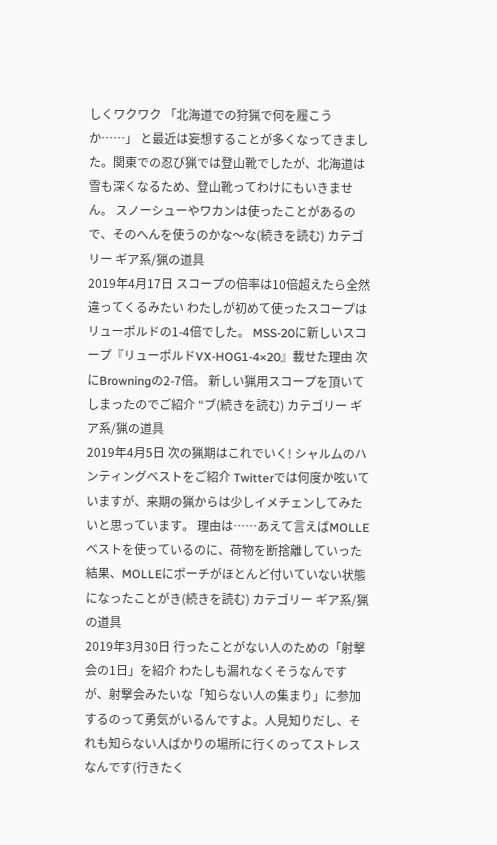しくワクワク 「北海道での狩猟で何を履こうか……」 と最近は妄想することが多くなってきました。関東での忍び猟では登山靴でしたが、北海道は雪も深くなるため、登山靴ってわけにもいきません。 スノーシューやワカンは使ったことがあるので、そのへんを使うのかな〜な(続きを読む) カテゴリー ギア系/猟の道具
2019年4月17日 スコープの倍率は10倍超えたら全然違ってくるみたい わたしが初めて使ったスコープはリューポルドの1-4倍でした。 MSS-20に新しいスコープ『リューポルドVX-HOG1-4×20』載せた理由 次にBrowningの2-7倍。 新しい猟用スコープを頂いてしまったのでご紹介 “ブ(続きを読む) カテゴリー ギア系/猟の道具
2019年4月5日 次の猟期はこれでいく! シャルムのハンティングベストをご紹介 Twitterでは何度か呟いていますが、来期の猟からは少しイメチェンしてみたいと思っています。 理由は……あえて言えばMOLLEベストを使っているのに、荷物を断捨離していった結果、MOLLEにポーチがほとんど付いていない状態になったことがき(続きを読む) カテゴリー ギア系/猟の道具
2019年3月30日 行ったことがない人のための「射撃会の1日」を紹介 わたしも漏れなくそうなんですが、射撃会みたいな「知らない人の集まり」に参加するのって勇気がいるんですよ。人見知りだし、それも知らない人ばかりの場所に行くのってストレスなんです(行きたく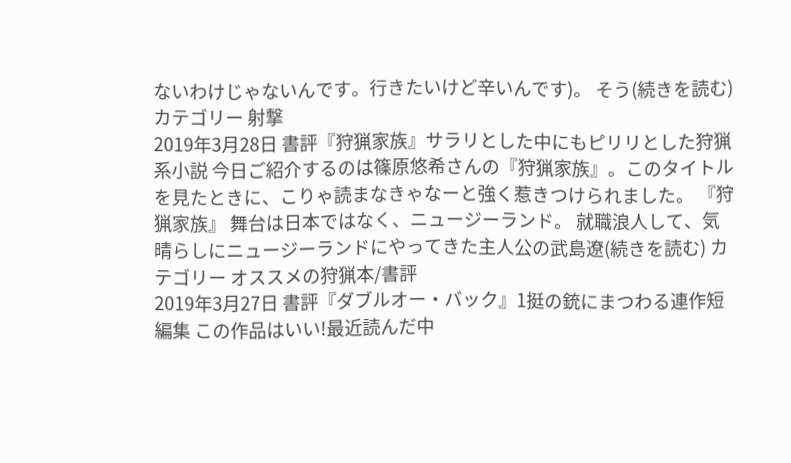ないわけじゃないんです。行きたいけど辛いんです)。 そう(続きを読む) カテゴリー 射撃
2019年3月28日 書評『狩猟家族』サラリとした中にもピリリとした狩猟系小説 今日ご紹介するのは篠原悠希さんの『狩猟家族』。このタイトルを見たときに、こりゃ読まなきゃなーと強く惹きつけられました。 『狩猟家族』 舞台は日本ではなく、ニュージーランド。 就職浪人して、気晴らしにニュージーランドにやってきた主人公の武島遼(続きを読む) カテゴリー オススメの狩猟本/書評
2019年3月27日 書評『ダブルオー・バック』1挺の銃にまつわる連作短編集 この作品はいい!最近読んだ中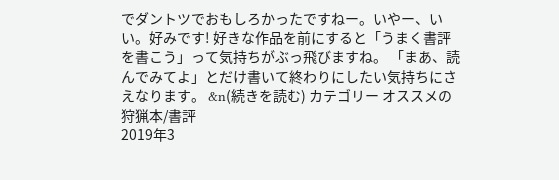でダントツでおもしろかったですねー。いやー、いい。好みです! 好きな作品を前にすると「うまく書評を書こう」って気持ちがぶっ飛びますね。 「まあ、読んでみてよ」とだけ書いて終わりにしたい気持ちにさえなります。 &n(続きを読む) カテゴリー オススメの狩猟本/書評
2019年3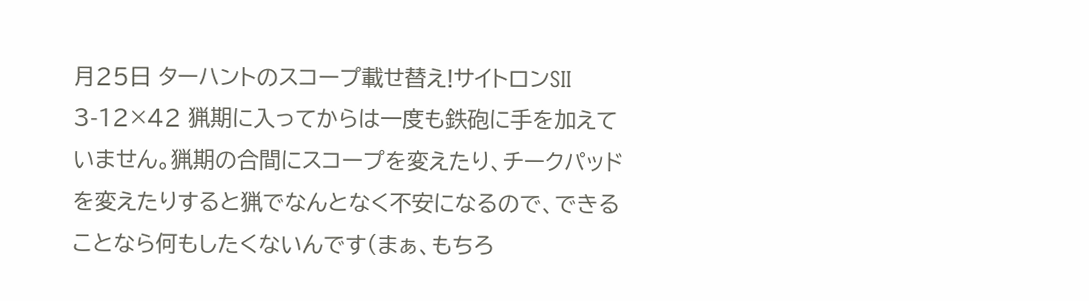月25日 ターハントのスコープ載せ替え!サイトロンSⅡ 3-12×42 猟期に入ってからは一度も鉄砲に手を加えていません。猟期の合間にスコープを変えたり、チークパッドを変えたりすると猟でなんとなく不安になるので、できることなら何もしたくないんです(まぁ、もちろ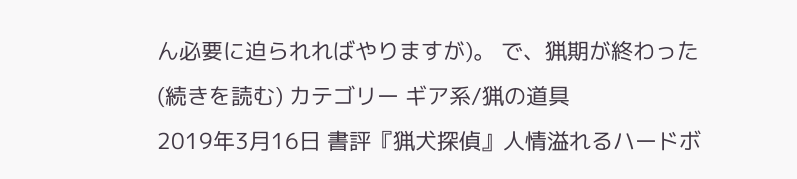ん必要に迫られればやりますが)。 で、猟期が終わった(続きを読む) カテゴリー ギア系/猟の道具
2019年3月16日 書評『猟犬探偵』人情溢れるハードボ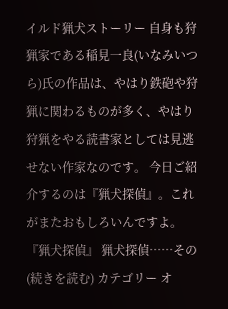イルド猟犬ストーリー 自身も狩猟家である稲見一良(いなみいつら)氏の作品は、やはり鉄砲や狩猟に関わるものが多く、やはり狩猟をやる読書家としては見逃せない作家なのです。 今日ご紹介するのは『猟犬探偵』。これがまたおもしろいんですよ。 『猟犬探偵』 猟犬探偵……その(続きを読む) カテゴリー オ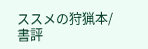ススメの狩猟本/書評